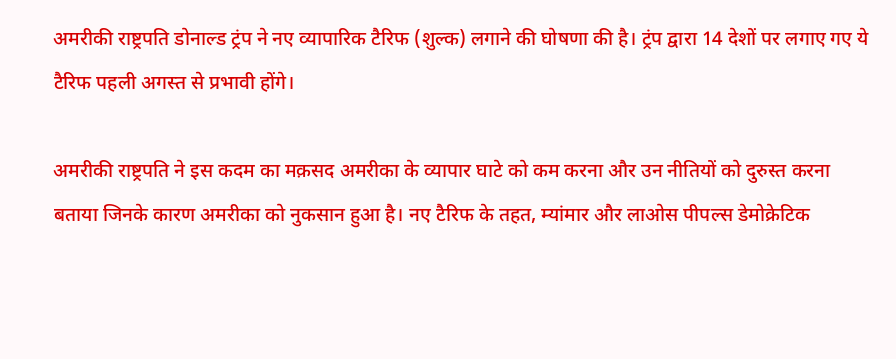अमरीकी राष्ट्रपति डोनाल्ड ट्रंप ने नए व्यापारिक टैरिफ (शुल्क) लगाने की घोषणा की है। ट्रंप द्वारा 14 देशों पर लगाए गए ये टैरिफ पहली अगस्त से प्रभावी होंगे।

अमरीकी राष्ट्रपति ने इस कदम का मक़सद अमरीका के व्यापार घाटे को कम करना और उन नीतियों को दुरुस्त करना बताया जिनके कारण अमरीका को नुकसान हुआ है। नए टैरिफ के तहत, म्यांमार और लाओस पीपल्स डेमोक्रेटिक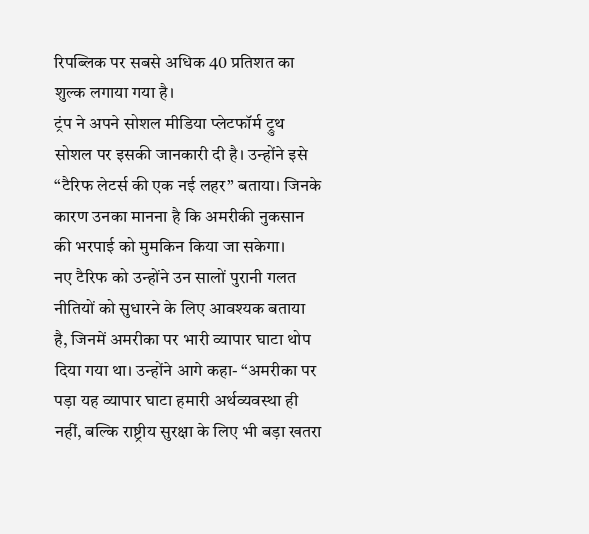रिपब्लिक पर सबसे अधिक 40 प्रतिशत का शुल्क लगाया गया है।
ट्रंप ने अपने सोशल मीडिया प्लेटफॉर्म ट्रुथ सोशल पर इसकी जानकारी दी है। उन्होंने इसे “टैरिफ लेटर्स की एक नई लहर” बताया। जिनके कारण उनका मानना है कि अमरीकी नुकसान की भरपाई को मुमकिन किया जा सकेगा।
नए टैरिफ को उन्होंने उन सालों पुरानी गलत नीतियों को सुधारने के लिए आवश्यक बताया है, जिनमें अमरीका पर भारी व्यापार घाटा थोप दिया गया था। उन्होंने आगे कहा- “अमरीका पर पड़ा यह व्यापार घाटा हमारी अर्थव्यवस्था ही नहीं, बल्कि राष्ट्रीय सुरक्षा के लिए भी बड़ा खतरा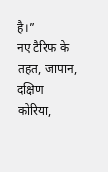है।”
नए टैरिफ के तहत, जापान, दक्षिण कोरिया,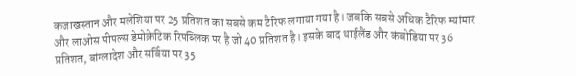कजाखस्तान और मलेशिया पर 25 प्रतिशत का सबसे कम टैरिफ लगाया गया है। जबकि सबसे अधिक टैरिफ म्यांमार और लाओस पीपल्स डेमोक्रेटिक रिपब्लिक पर है जो 40 प्रतिशत है। इसके बाद थाईलैंड और कंबोडिया पर 36 प्रतिशत, बांग्लादेश और सर्बिया पर 35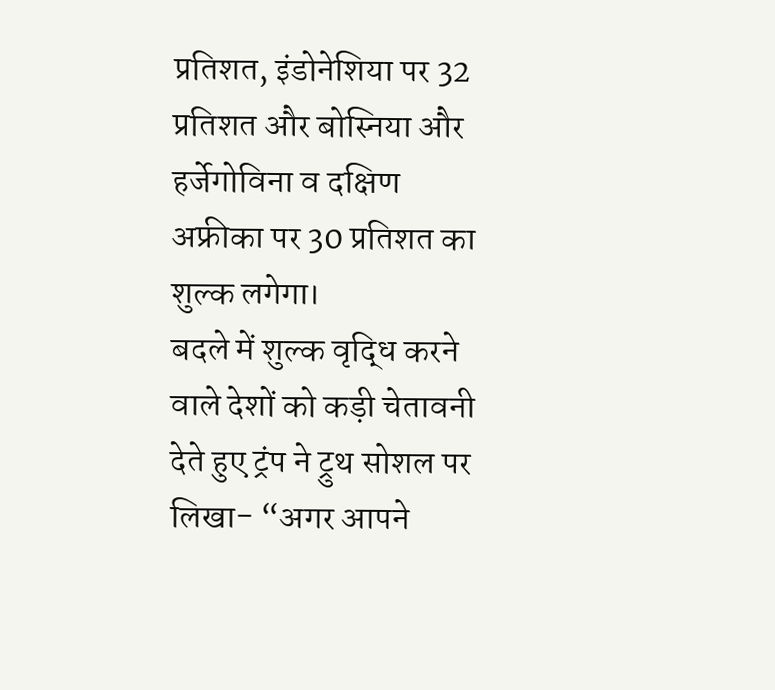प्रतिशत, इंडोनेशिया पर 32 प्रतिशत और बोस्निया और हर्जेगोविना व दक्षिण अफ्रीका पर 30 प्रतिशत का शुल्क लगेगा।
बदले में शुल्क वृद्धि करने वाले देशों को कड़ी चेतावनी देते हुए ट्रंप ने ट्रुथ सोशल पर लिखा- “अगर आपने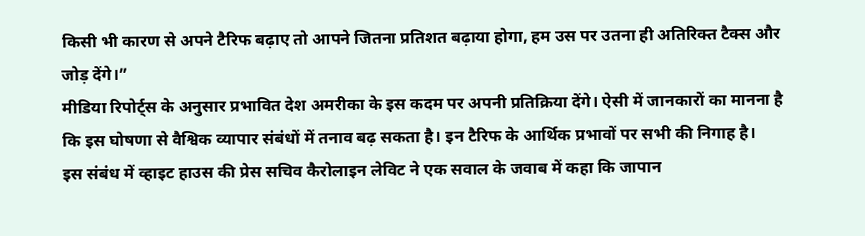किसी भी कारण से अपने टैरिफ बढ़ाए तो आपने जितना प्रतिशत बढ़ाया होगा, हम उस पर उतना ही अतिरिक्त टैक्स और जोड़ देंगे।”
मीडिया रिपोर्ट्स के अनुसार प्रभावित देश अमरीका के इस कदम पर अपनी प्रतिक्रिया देंगे। ऐसी में जानकारों का मानना है कि इस घोषणा से वैश्विक व्यापार संबंधों में तनाव बढ़ सकता है। इन टैरिफ के आर्थिक प्रभावों पर सभी की निगाह है।
इस संबंध में व्हाइट हाउस की प्रेस सचिव कैरोलाइन लेविट ने एक सवाल के जवाब में कहा कि जापान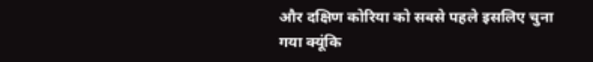और दक्षिण कोरिया को सबसे पहले इसलिए चुना गया क्यूंकि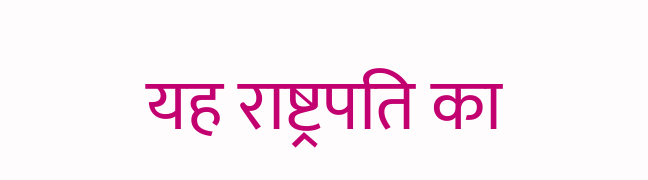यह राष्ट्रपति का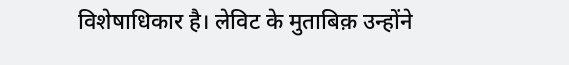विशेषाधिकार है। लेविट के मुताबिक़ उन्होंने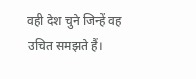वही देश चुने जिन्हें वह उचित समझते हैं।